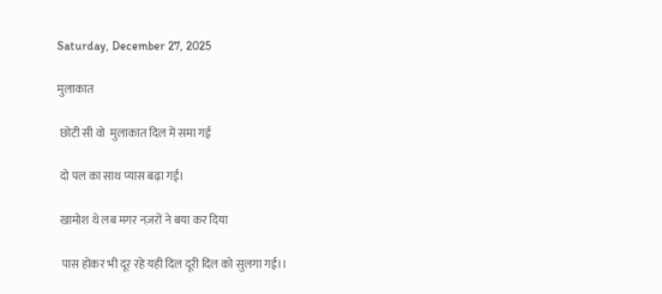Saturday, December 27, 2025

मुलाकात

 छोटी सी वो  मुलाकात दिल में समा गई

 दो पल का साथ प्यास बढ़ा गई।

 खामोश थे लब मगर नज़रों ने बया कर दिया

  पास होकर भी दूर रहे यही दिल दूरी दिल को सुलगा गई।।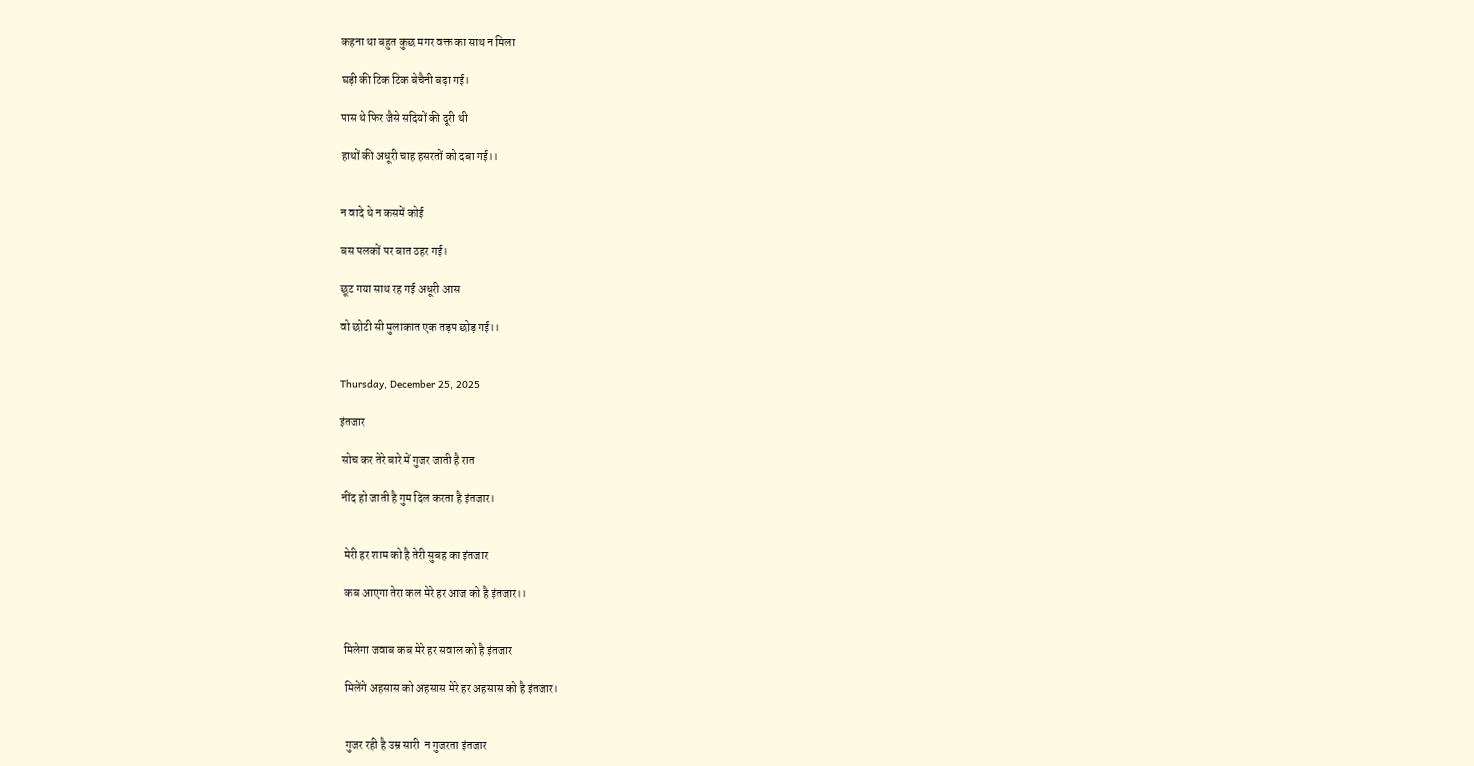कहना था बहुत कुछ मगर वक्त का साथ न मिला

घड़ी की टिक टिक बेचैनी बढ़ा गई।

पास थे फिर जैसे सदियों की दूरी थी

हाथों की अधूरी चाह हसरतों को दबा गई।।


न वादे थे न कसमें कोई

बस पलकों पर बात ठहर गई।

छूट गया साथ रह गई अधूरी आस

वो छोटी सी मुलाकात एक तड़प छोड़ गई।।


Thursday, December 25, 2025

इंतजार

 सोच कर तेरे बारे में गुजर जाती है रात

 नींद हो जाती है गुम दिल करता है इंतजार।


  मेरी हर शाम को है तेरी सुबह का इंतजार

  कब आएगा तेरा कल मेरे हर आज को है इंतजार।।


  मिलेगा जवाब कब मेरे हर सवाल को है इंतजार

  मिलेंगे अहसास को अहसास मेरे हर अहसास को है इंतजार।


   गुजर रही है उम्र सारी  न गुजरता इंतजार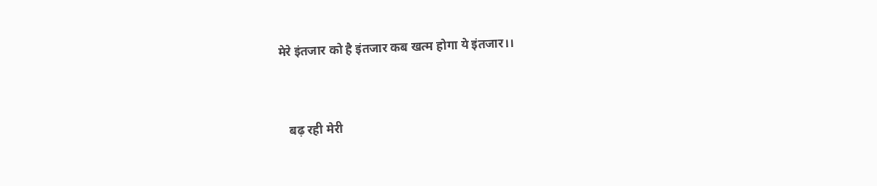मेरे इंतजार को है इंतजार कब खत्म होगा ये इंतजार।।


   बढ़ रही मेरी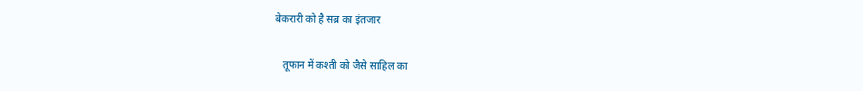बेकरारी को है सब्र का इंतजार

   तूफान में कश्ती को जैसे साहिल का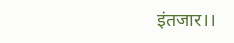इंतजार।।